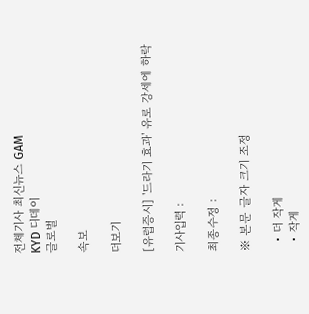전체기사 최신뉴스 GAM
KYD 디데이
글로벌

속보

더보기

[유럽증시] '드라기 효과' 유로 강세에 하락

기사입력 :

최종수정 :

※ 본문 글자 크기 조정

  • 더 작게
  • 작게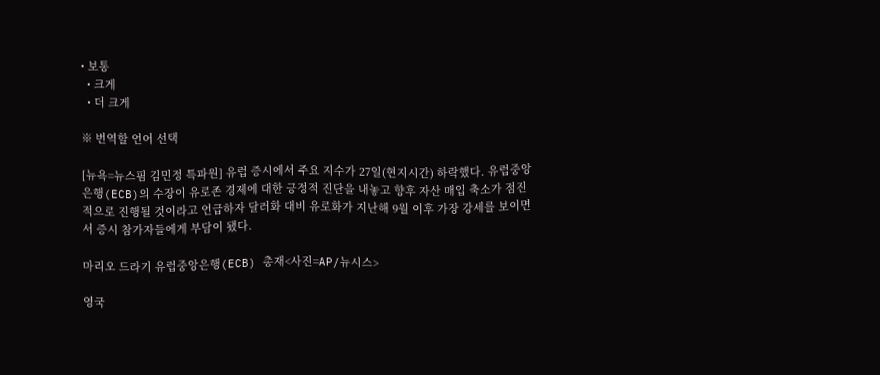• 보통
  • 크게
  • 더 크게

※ 번역할 언어 선택

[뉴욕=뉴스핌 김민정 특파원] 유럽 증시에서 주요 지수가 27일(현지시간) 하락했다. 유럽중앙은행(ECB)의 수장이 유로존 경제에 대한 긍정적 진단을 내놓고 향후 자산 매입 축소가 점진적으로 진행될 것이라고 언급하자 달러화 대비 유로화가 지난해 9월 이후 가장 강세를 보이면서 증시 참가자들에게 부담이 됐다.

마리오 드라기 유럽중앙은행(ECB) 총재<사진=AP/뉴시스>

영국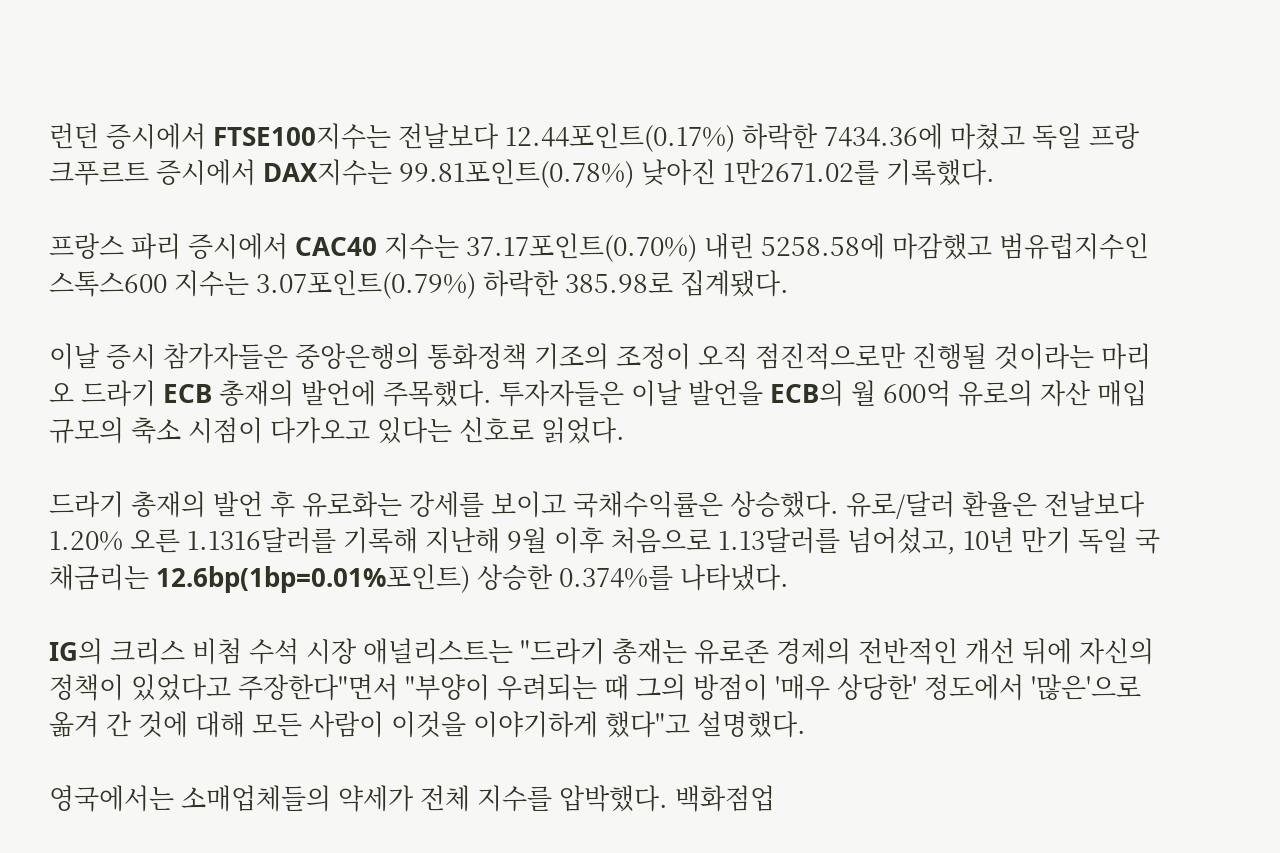런던 증시에서 FTSE100지수는 전날보다 12.44포인트(0.17%) 하락한 7434.36에 마쳤고 독일 프랑크푸르트 증시에서 DAX지수는 99.81포인트(0.78%) 낮아진 1만2671.02를 기록했다.

프랑스 파리 증시에서 CAC40 지수는 37.17포인트(0.70%) 내린 5258.58에 마감했고 범유럽지수인 스톡스600 지수는 3.07포인트(0.79%) 하락한 385.98로 집계됐다.

이날 증시 참가자들은 중앙은행의 통화정책 기조의 조정이 오직 점진적으로만 진행될 것이라는 마리오 드라기 ECB 총재의 발언에 주목했다. 투자자들은 이날 발언을 ECB의 월 600억 유로의 자산 매입 규모의 축소 시점이 다가오고 있다는 신호로 읽었다.

드라기 총재의 발언 후 유로화는 강세를 보이고 국채수익률은 상승했다. 유로/달러 환율은 전날보다 1.20% 오른 1.1316달러를 기록해 지난해 9월 이후 처음으로 1.13달러를 넘어섰고, 10년 만기 독일 국채금리는 12.6bp(1bp=0.01%포인트) 상승한 0.374%를 나타냈다.

IG의 크리스 비첨 수석 시장 애널리스트는 "드라기 총재는 유로존 경제의 전반적인 개선 뒤에 자신의 정책이 있었다고 주장한다"면서 "부양이 우려되는 때 그의 방점이 '매우 상당한' 정도에서 '많은'으로 옮겨 간 것에 대해 모든 사람이 이것을 이야기하게 했다"고 설명했다.

영국에서는 소매업체들의 약세가 전체 지수를 압박했다. 백화점업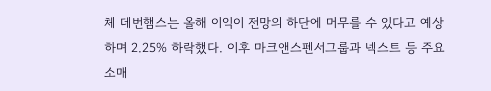체 데번햄스는 올해 이익이 전망의 하단에 머무를 수 있다고 예상하며 2.25% 하락했다. 이후 마크앤스펜서그룹과 넥스트 등 주요 소매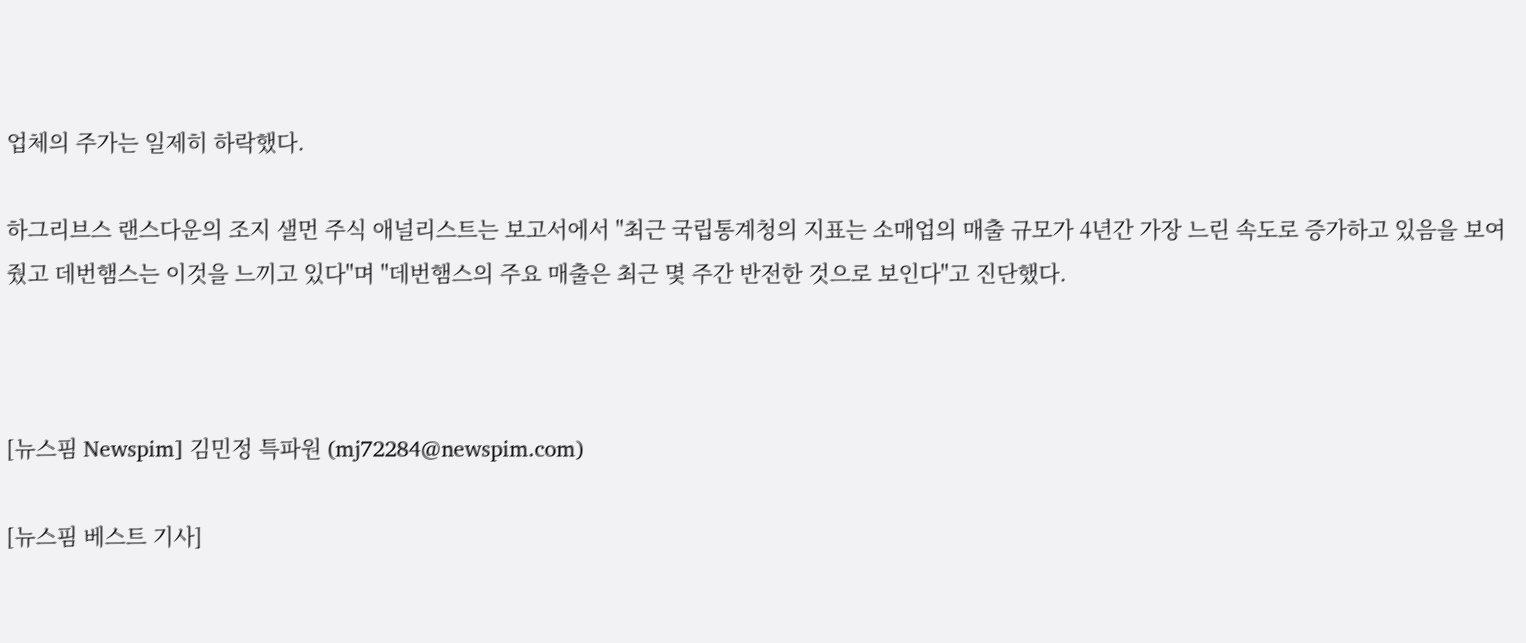업체의 주가는 일제히 하락했다.

하그리브스 랜스다운의 조지 샐먼 주식 애널리스트는 보고서에서 "최근 국립통계청의 지표는 소매업의 매출 규모가 4년간 가장 느린 속도로 증가하고 있음을 보여줬고 데번햄스는 이것을 느끼고 있다"며 "데번햄스의 주요 매출은 최근 몇 주간 반전한 것으로 보인다"고 진단했다.



[뉴스핌 Newspim] 김민정 특파원 (mj72284@newspim.com)

[뉴스핌 베스트 기사]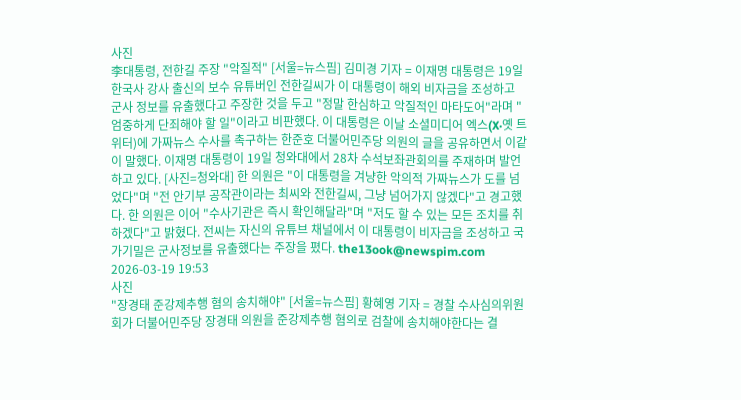사진
李대통령, 전한길 주장 "악질적" [서울=뉴스핌] 김미경 기자 = 이재명 대통령은 19일 한국사 강사 출신의 보수 유튜버인 전한길씨가 이 대통령이 해외 비자금을 조성하고 군사 정보를 유출했다고 주장한 것을 두고 "정말 한심하고 악질적인 마타도어"라며 "엄중하게 단죄해야 할 일"이라고 비판했다. 이 대통령은 이날 소셜미디어 엑스(X·옛 트위터)에 가짜뉴스 수사를 촉구하는 한준호 더불어민주당 의원의 글을 공유하면서 이같이 말했다. 이재명 대통령이 19일 청와대에서 28차 수석보좌관회의를 주재하며 발언하고 있다. [사진=청와대] 한 의원은 "이 대통령을 겨냥한 악의적 가짜뉴스가 도를 넘었다"며 "전 안기부 공작관이라는 최씨와 전한길씨, 그냥 넘어가지 않겠다"고 경고했다. 한 의원은 이어 "수사기관은 즉시 확인해달라"며 "저도 할 수 있는 모든 조치를 취하겠다"고 밝혔다. 전씨는 자신의 유튜브 채널에서 이 대통령이 비자금을 조성하고 국가기밀은 군사정보를 유출했다는 주장을 폈다. the13ook@newspim.com 2026-03-19 19:53
사진
"장경태 준강제추행 혐의 송치해야" [서울=뉴스핌] 황혜영 기자 = 경찰 수사심의위원회가 더불어민주당 장경태 의원을 준강제추행 혐의로 검찰에 송치해야한다는 결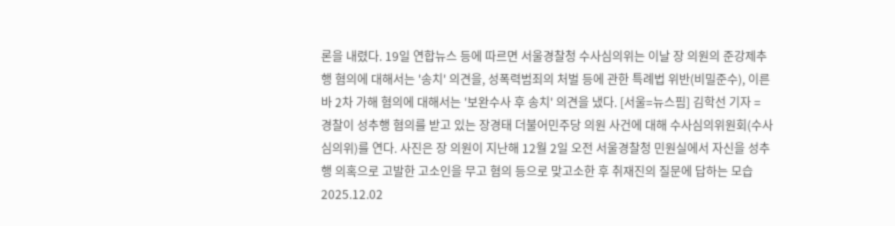론을 내렸다. 19일 연합뉴스 등에 따르면 서울경찰청 수사심의위는 이날 장 의원의 준강제추행 혐의에 대해서는 '송치' 의견을, 성폭력범죄의 처벌 등에 관한 특례법 위반(비밀준수), 이른바 2차 가해 혐의에 대해서는 '보완수사 후 송치' 의견을 냈다. [서울=뉴스핌] 김학선 기자 = 경찰이 성추행 혐의를 받고 있는 장경태 더불어민주당 의원 사건에 대해 수사심의위원회(수사심의위)를 연다. 사진은 장 의원이 지난해 12월 2일 오전 서울경찰청 민원실에서 자신을 성추행 의혹으로 고발한 고소인을 무고 혐의 등으로 맞고소한 후 취재진의 질문에 답하는 모습 2025.12.02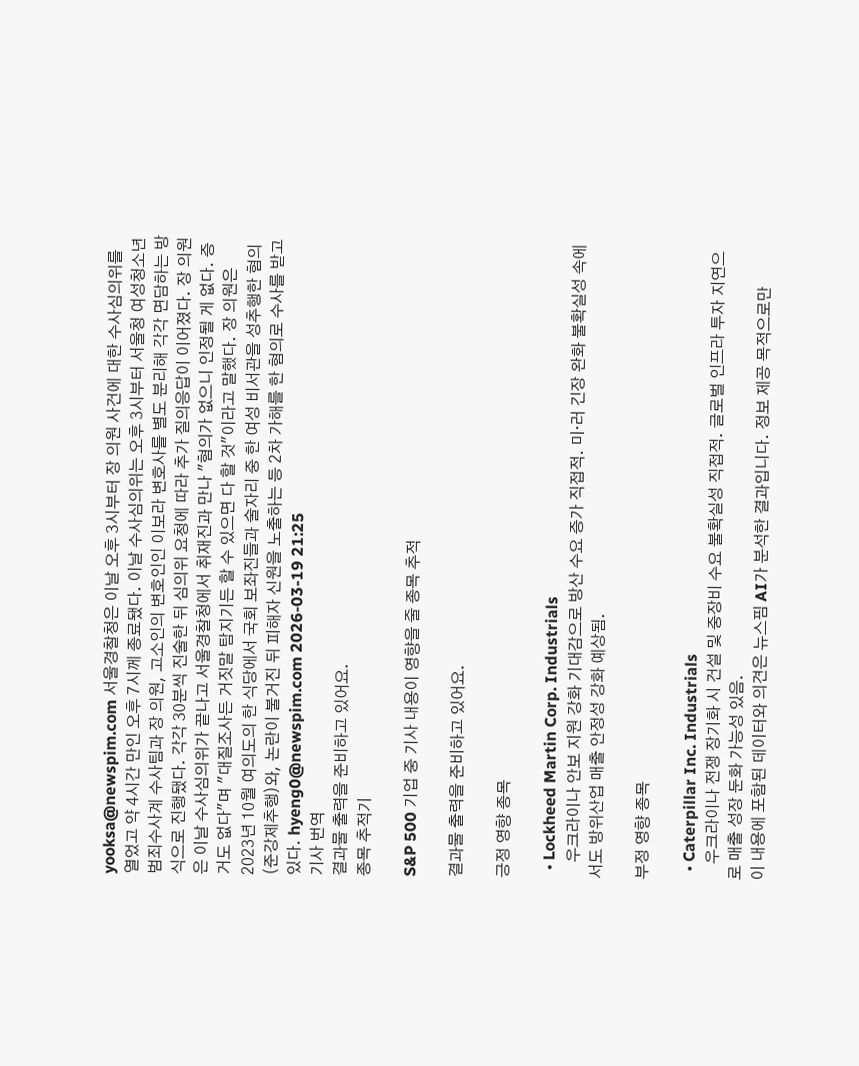yooksa@newspim.com 서울경찰청은 이날 오후 3시부터 장 의원 사건에 대한 수사심의위를 열었고 약 4시간 만인 오후 7시께 종료됐다. 이날 수사심의위는 오후 3시부터 서울청 여성청소년범죄수사계 수사팀과 장 의원, 고소인의 변호인인 이보라 변호사를 별도 분리해 각각 면담하는 방식으로 진행됐다. 각각 30분씩 진술한 뒤 심의위 요청에 따라 추가 질의응답이 이어졌다. 장 의원은 이날 수사심의위가 끝나고 서울경찰청에서 취재진과 만나 "혐의가 없으니 인정될 게 없다. 증거도 없다"며 "대질조사든 거짓말 탐지기든 할 수 있으면 다 할 것"이라고 말했다. 장 의원은 2023년 10월 여의도의 한 식당에서 국회 보좌진들과 술자리 중 한 여성 비서관을 성추행한 혐의(준강제추행)와, 논란이 불거진 뒤 피해자 신원을 노출하는 등 2차 가해를 한 혐의로 수사를 받고 있다. hyeng0@newspim.com 2026-03-19 21:25
기사 번역
결과물 출력을 준비하고 있어요.
종목 추적기

S&P 500 기업 중 기사 내용이 영향을 줄 종목 추적

결과물 출력을 준비하고 있어요.

긍정 영향 종목

  • Lockheed Martin Corp. Industrials
    우크라이나 안보 지원 강화 기대감으로 방산 수요 증가 직접적. 미·러 긴장 완화 불확실성 속에서도 방위산업 매출 안정성 강화 예상됨.

부정 영향 종목

  • Caterpillar Inc. Industrials
    우크라이나 전쟁 장기화 시 건설 및 중장비 수요 불확실성 직접적. 글로벌 인프라 투자 지연으로 매출 성장 둔화 가능성 있음.
이 내용에 포함된 데이터와 의견은 뉴스핌 AI가 분석한 결과입니다. 정보 제공 목적으로만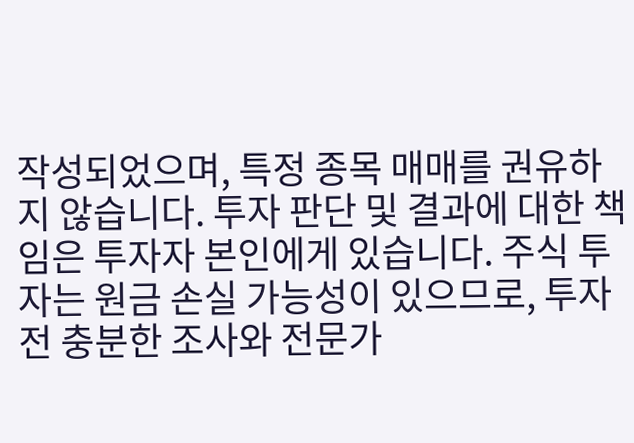작성되었으며, 특정 종목 매매를 권유하지 않습니다. 투자 판단 및 결과에 대한 책임은 투자자 본인에게 있습니다. 주식 투자는 원금 손실 가능성이 있으므로, 투자 전 충분한 조사와 전문가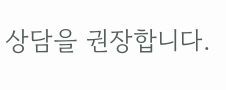상담을 권장합니다.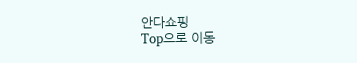안다쇼핑
Top으로 이동